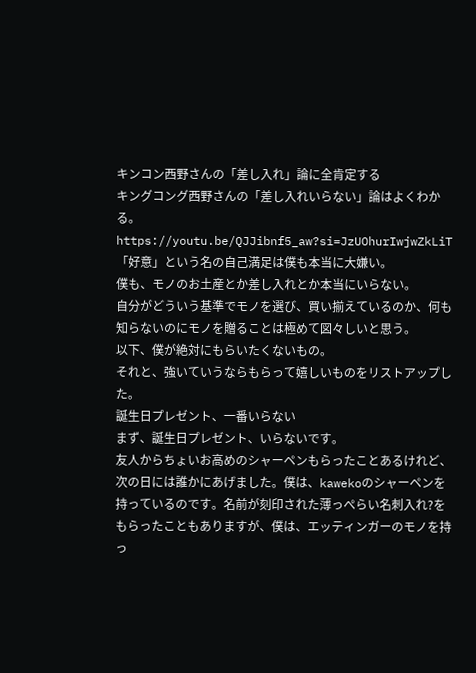キンコン西野さんの「差し入れ」論に全肯定する
キングコング西野さんの「差し入れいらない」論はよくわかる。
https://youtu.be/QJJibnf5_aw?si=JzUOhurIwjwZkLiT
「好意」という名の自己満足は僕も本当に大嫌い。
僕も、モノのお土産とか差し入れとか本当にいらない。
自分がどういう基準でモノを選び、買い揃えているのか、何も知らないのにモノを贈ることは極めて図々しいと思う。
以下、僕が絶対にもらいたくないもの。
それと、強いていうならもらって嬉しいものをリストアップした。
誕生日プレゼント、一番いらない
まず、誕生日プレゼント、いらないです。
友人からちょいお高めのシャーペンもらったことあるけれど、次の日には誰かにあげました。僕は、kawekoのシャーペンを持っているのです。名前が刻印された薄っぺらい名刺入れ?をもらったこともありますが、僕は、エッティンガーのモノを持っ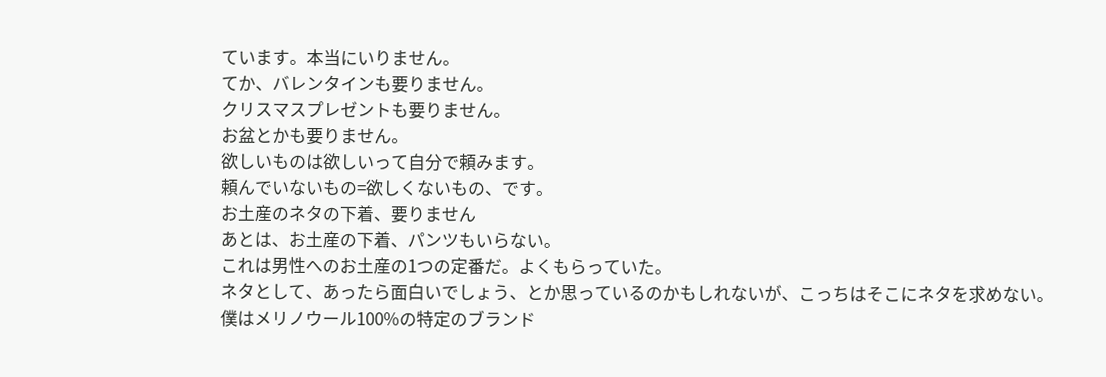ています。本当にいりません。
てか、バレンタインも要りません。
クリスマスプレゼントも要りません。
お盆とかも要りません。
欲しいものは欲しいって自分で頼みます。
頼んでいないもの=欲しくないもの、です。
お土産のネタの下着、要りません
あとは、お土産の下着、パンツもいらない。
これは男性へのお土産の1つの定番だ。よくもらっていた。
ネタとして、あったら面白いでしょう、とか思っているのかもしれないが、こっちはそこにネタを求めない。
僕はメリノウール100%の特定のブランド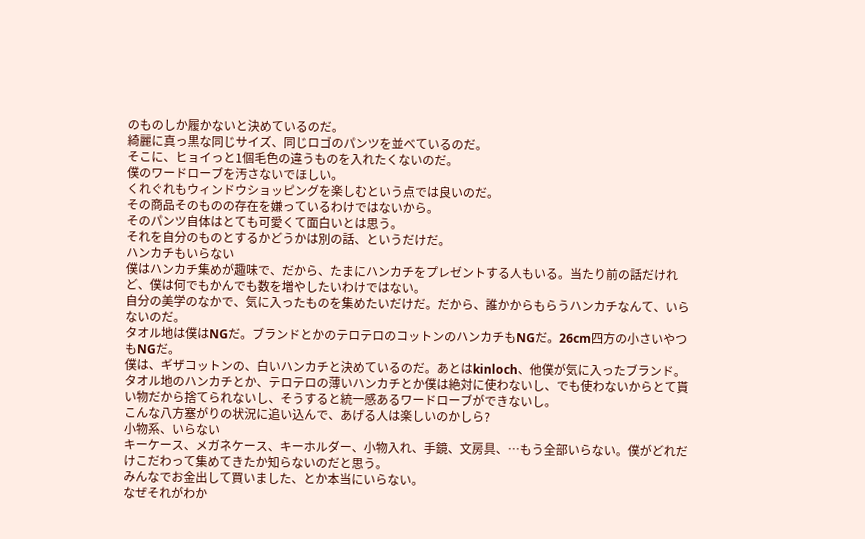のものしか履かないと決めているのだ。
綺麗に真っ黒な同じサイズ、同じロゴのパンツを並べているのだ。
そこに、ヒョイっと1個毛色の違うものを入れたくないのだ。
僕のワードローブを汚さないでほしい。
くれぐれもウィンドウショッピングを楽しむという点では良いのだ。
その商品そのものの存在を嫌っているわけではないから。
そのパンツ自体はとても可愛くて面白いとは思う。
それを自分のものとするかどうかは別の話、というだけだ。
ハンカチもいらない
僕はハンカチ集めが趣味で、だから、たまにハンカチをプレゼントする人もいる。当たり前の話だけれど、僕は何でもかんでも数を増やしたいわけではない。
自分の美学のなかで、気に入ったものを集めたいだけだ。だから、誰かからもらうハンカチなんて、いらないのだ。
タオル地は僕はNGだ。ブランドとかのテロテロのコットンのハンカチもNGだ。26cm四方の小さいやつもNGだ。
僕は、ギザコットンの、白いハンカチと決めているのだ。あとはkinloch、他僕が気に入ったブランド。タオル地のハンカチとか、テロテロの薄いハンカチとか僕は絶対に使わないし、でも使わないからとて貰い物だから捨てられないし、そうすると統一感あるワードローブができないし。
こんな八方塞がりの状況に追い込んで、あげる人は楽しいのかしら?
小物系、いらない
キーケース、メガネケース、キーホルダー、小物入れ、手鏡、文房具、…もう全部いらない。僕がどれだけこだわって集めてきたか知らないのだと思う。
みんなでお金出して買いました、とか本当にいらない。
なぜそれがわか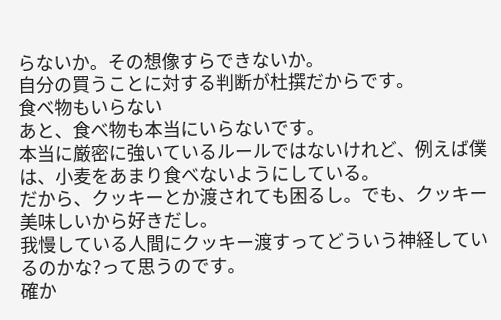らないか。その想像すらできないか。
自分の買うことに対する判断が杜撰だからです。
食べ物もいらない
あと、食べ物も本当にいらないです。
本当に厳密に強いているルールではないけれど、例えば僕は、小麦をあまり食べないようにしている。
だから、クッキーとか渡されても困るし。でも、クッキー美味しいから好きだし。
我慢している人間にクッキー渡すってどういう神経しているのかな?って思うのです。
確か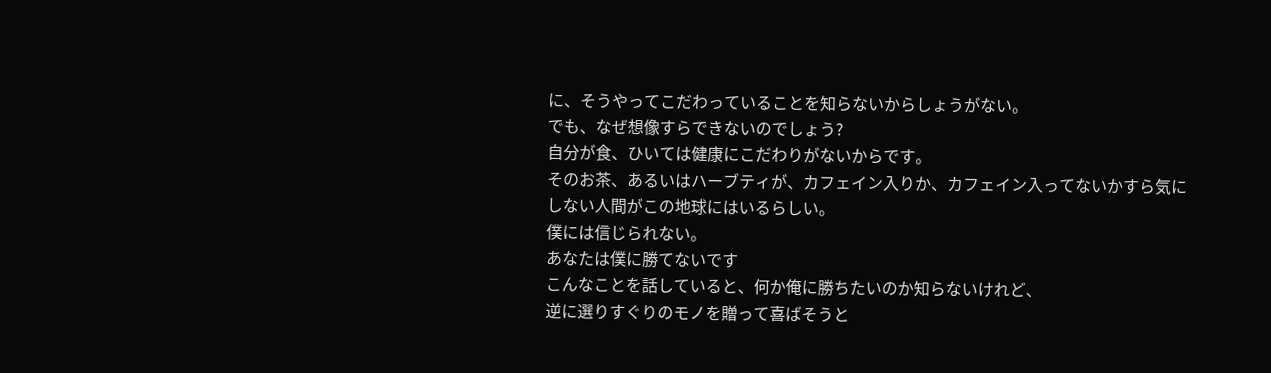に、そうやってこだわっていることを知らないからしょうがない。
でも、なぜ想像すらできないのでしょう?
自分が食、ひいては健康にこだわりがないからです。
そのお茶、あるいはハーブティが、カフェイン入りか、カフェイン入ってないかすら気にしない人間がこの地球にはいるらしい。
僕には信じられない。
あなたは僕に勝てないです
こんなことを話していると、何か俺に勝ちたいのか知らないけれど、
逆に選りすぐりのモノを贈って喜ばそうと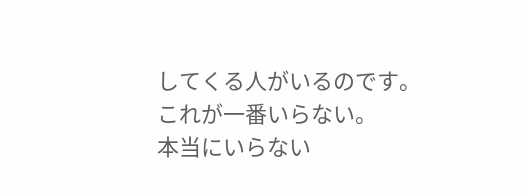してくる人がいるのです。
これが一番いらない。
本当にいらない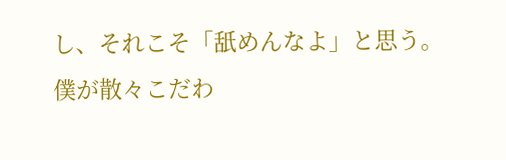し、それこそ「舐めんなよ」と思う。
僕が散々こだわ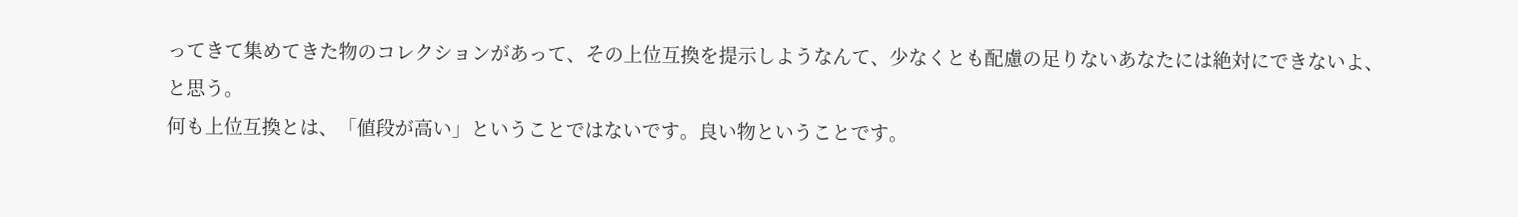ってきて集めてきた物のコレクションがあって、その上位互換を提示しようなんて、少なくとも配慮の足りないあなたには絶対にできないよ、と思う。
何も上位互換とは、「値段が高い」ということではないです。良い物ということです。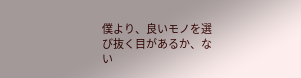僕より、良いモノを選び抜く目があるか、ない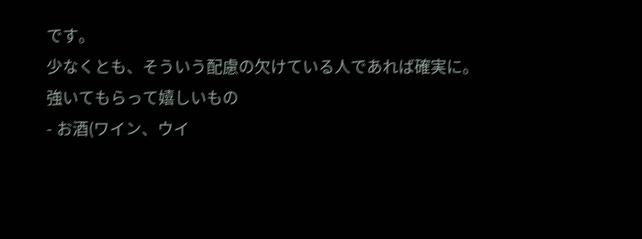です。
少なくとも、そういう配慮の欠けている人であれば確実に。
強いてもらって嬉しいもの
- お酒(ワイン、ウイ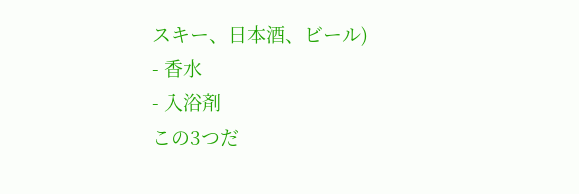スキー、日本酒、ビール)
- 香水
- 入浴剤
この3つだ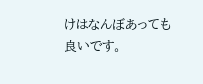けはなんぼあっても良いです。